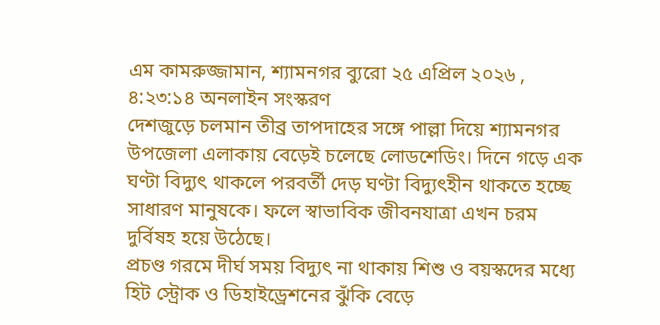এম কামরুজ্জামান, শ্যামনগর ব্যুরো ২৫ এপ্রিল ২০২৬ , ৪:২৩:১৪ অনলাইন সংস্করণ
দেশজুড়ে চলমান তীব্র তাপদাহের সঙ্গে পাল্লা দিয়ে শ্যামনগর উপজেলা এলাকায় বেড়েই চলেছে লোডশেডিং। দিনে গড়ে এক ঘণ্টা বিদ্যুৎ থাকলে পরবর্তী দেড় ঘণ্টা বিদ্যুৎহীন থাকতে হচ্ছে সাধারণ মানুষকে। ফলে স্বাভাবিক জীবনযাত্রা এখন চরম দুর্বিষহ হয়ে উঠেছে।
প্রচণ্ড গরমে দীর্ঘ সময় বিদ্যুৎ না থাকায় শিশু ও বয়স্কদের মধ্যে হিট স্ট্রোক ও ডিহাইড্রেশনের ঝুঁকি বেড়ে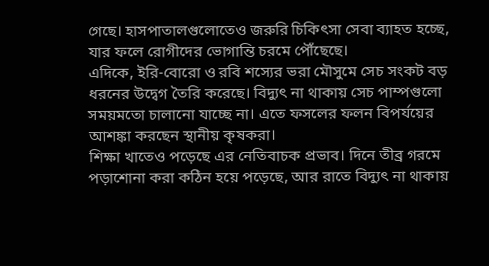গেছে। হাসপাতালগুলোতেও জরুরি চিকিৎসা সেবা ব্যাহত হচ্ছে, যার ফলে রোগীদের ভোগান্তি চরমে পৌঁছেছে।
এদিকে, ইরি-বোরো ও রবি শস্যের ভরা মৌসুমে সেচ সংকট বড় ধরনের উদ্বেগ তৈরি করেছে। বিদ্যুৎ না থাকায় সেচ পাম্পগুলো সময়মতো চালানো যাচ্ছে না। এতে ফসলের ফলন বিপর্যয়ের আশঙ্কা করছেন স্থানীয় কৃষকরা।
শিক্ষা খাতেও পড়েছে এর নেতিবাচক প্রভাব। দিনে তীব্র গরমে পড়াশোনা করা কঠিন হয়ে পড়েছে, আর রাতে বিদ্যুৎ না থাকায়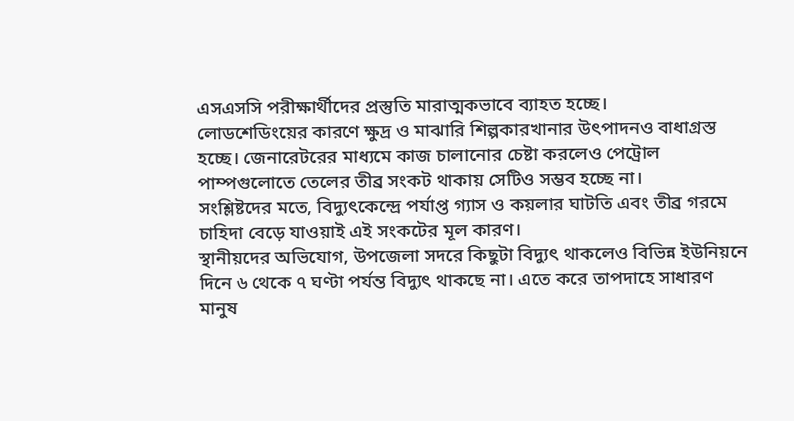এসএসসি পরীক্ষার্থীদের প্রস্তুতি মারাত্মকভাবে ব্যাহত হচ্ছে।
লোডশেডিংয়ের কারণে ক্ষুদ্র ও মাঝারি শিল্পকারখানার উৎপাদনও বাধাগ্রস্ত হচ্ছে। জেনারেটরের মাধ্যমে কাজ চালানোর চেষ্টা করলেও পেট্রোল পাম্পগুলোতে তেলের তীব্র সংকট থাকায় সেটিও সম্ভব হচ্ছে না।
সংশ্লিষ্টদের মতে, বিদ্যুৎকেন্দ্রে পর্যাপ্ত গ্যাস ও কয়লার ঘাটতি এবং তীব্র গরমে চাহিদা বেড়ে যাওয়াই এই সংকটের মূল কারণ।
স্থানীয়দের অভিযোগ, উপজেলা সদরে কিছুটা বিদ্যুৎ থাকলেও বিভিন্ন ইউনিয়নে দিনে ৬ থেকে ৭ ঘণ্টা পর্যন্ত বিদ্যুৎ থাকছে না। এতে করে তাপদাহে সাধারণ মানুষ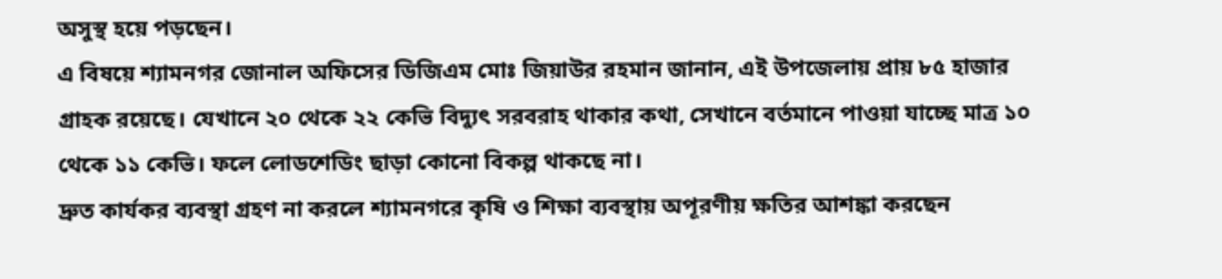অসুস্থ হয়ে পড়ছেন।
এ বিষয়ে শ্যামনগর জোনাল অফিসের ডিজিএম মোঃ জিয়াউর রহমান জানান, এই উপজেলায় প্রায় ৮৫ হাজার গ্রাহক রয়েছে। যেখানে ২০ থেকে ২২ কেভি বিদ্যুৎ সরবরাহ থাকার কথা, সেখানে বর্তমানে পাওয়া যাচ্ছে মাত্র ১০ থেকে ১১ কেভি। ফলে লোডশেডিং ছাড়া কোনো বিকল্প থাকছে না।
দ্রুত কার্যকর ব্যবস্থা গ্রহণ না করলে শ্যামনগরে কৃষি ও শিক্ষা ব্যবস্থায় অপূরণীয় ক্ষতির আশঙ্কা করছেন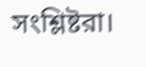সংশ্লিষ্টরা।